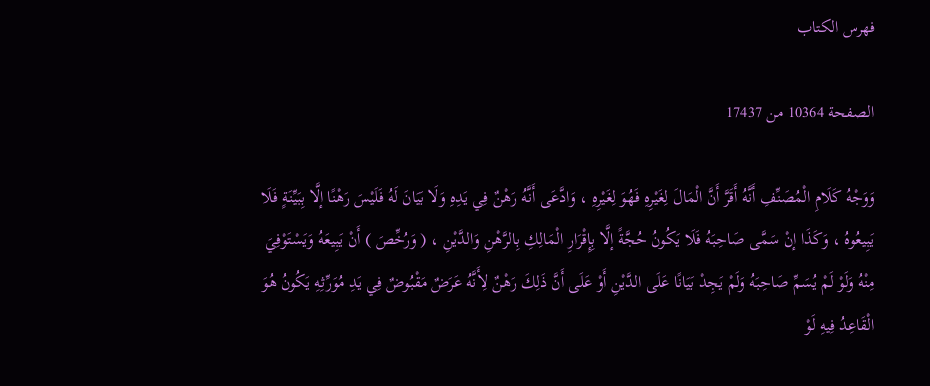فهرس الكتاب

الصفحة 10364 من 17437

وَوَجْهُ كَلَامِ الْمُصَنِّفِ أَنَّهُ أَقَرَّ أَنَّ الْمَالَ لِغَيْرِهِ فَهُوَ لِغَيْرِهِ ، وَادَّعَى أَنَّهُ رَهْنٌ فِي يَدِهِ وَلَا بَيَانَ لَهُ فَلَيْسَ رَهْنًا إلَّا بِبَيِّنَةٍ فَلَا يَبِيعُوهُ ، وَكَذَا إنْ سَمَّى صَاحِبَهُ فَلَا يَكُونُ حُجَّةً إلَّا بِإِقْرَارِ الْمَالِكِ بِالرَّهْنِ وَالدَّيْنِ ، ( وَرُخِّصَ ) أَنْ يَبِيعَهُ وَيَسْتَوْفِيَ مِنْهُ وَلَوْ لَمْ يُسَمِّ صَاحِبَهُ وَلَمْ يَجِدْ بَيَانًا عَلَى الدَّيْنِ أَوْ عَلَى أَنَّ ذَلِكَ رَهْنٌ لِأَنَّهُ عَرَضٌ مَقْبُوضٌ فِي يَدِ مُوَرِّثِهِ يَكُونُ هُوَ الْقَاعِدُ فِيهِ لَوْ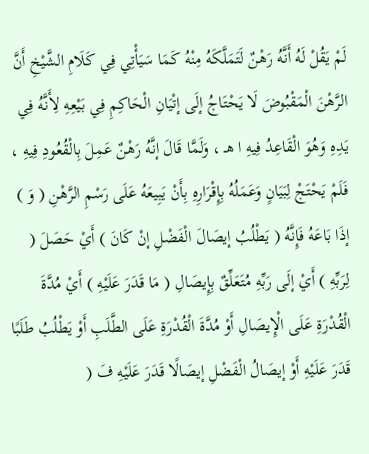لَمْ يَقُلْ لَهُ أَنَّهُ رَهْنٌ لَتَمَلَّكَهُ مِنْهُ كَمَا سَيَأْتِي فِي كَلَامِ الشَّيْخِ أَنَّ الرَّهْنَ الْمَقْبُوضَ لَا يَحْتَاجُ إلَى إتْيَانِ الْحَاكِمِ فِي بَيْعِهِ لِأَنَّهُ فِي يَدِهِ وَهُوَ الْقَاعِدُ فِيهِ ا هـ ، وَلَمَّا قَالَ إنَّهُ رَهْنٌ عَمِلَ بِالْقُعُودِ فِيهِ ، فَلَمْ يَحْتَجْ لِبَيَانٍ وَعَمَلُهُ بِإِقْرَارِهِ بِأَنْ يَبِيعَهُ عَلَى رَسْمِ الرَّهْنِ ( وَ ) إذَا بَاعَهُ فَإِنَّهُ ( يَطْلُبُ إيصَالَ الْفَضْلِ إنْ كَانَ ) أَيْ حَصَلَ ( لِرَبِّهِ ) أَيْ إلَى رَبِّهِ مُتَعَلِّقٌ بِإِيصَالِ ( مَا قَدَرَ عَلَيْهِ ) أَيْ مُدَّةَ الْقُدْرَةِ عَلَى الْإِيصَالِ أَوْ مُدَّةَ الْقُدْرَةِ عَلَى الطَّلَبِ أَوْ يَطْلُبُ طَلَبًا قَدَرَ عَلَيْهِ أَوْ إيصَالُ الْفَضْلِ إيصَالًا قَدَرَ عَلَيْهِ فَ (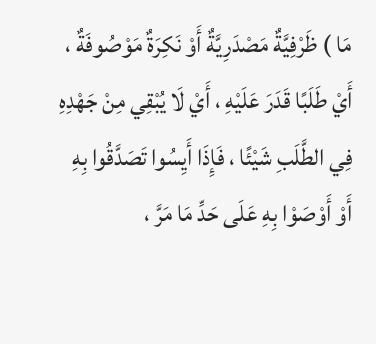مَا ) ظَرْفِيَّةٌ مَصْدَرِيَّةٌ أَوْ نَكِرَةٌ مَوْصُوفَةٌ ، أَيْ طَلَبًا قَدَرَ عَلَيْهِ ، أَيْ لَا يُبْقِي مِنْ جَهْدِهِ فِي الطَّلَبِ شَيْئًا ، فَإِذَا أَيِسُوا تَصَدَّقُوا بِهِ أَوْ أَوْصَوْا بِهِ عَلَى حَدِّ مَا مَرَّ ،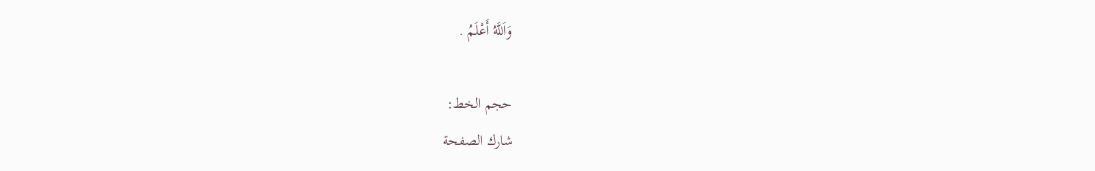وَاَللَّهُ أَعْلَمُ .

حجم الخط:
شارك الصفحة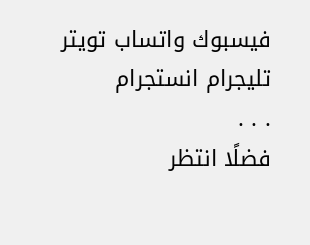فيسبوك واتساب تويتر تليجرام انستجرام
. . .
فضلًا انتظر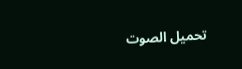تحميل الصوت